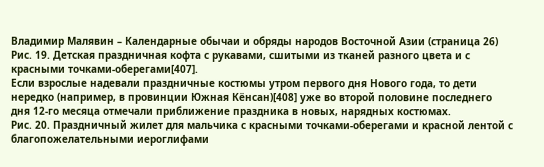Владимир Малявин – Календарные обычаи и обряды народов Восточной Азии (страница 26)
Рис. 19. Детская праздничная кофта с рукавами, сшитыми из тканей разного цвета и с красными точками-оберегами[407].
Если взрослые надевали праздничные костюмы утром первого дня Нового года, то дети нередко (например, в провинции Южная Кёнсан)[408] уже во второй половине последнего дня 12-го месяца отмечали приближение праздника в новых, нарядных костюмах.
Рис. 20. Праздничный жилет для мальчика с красными точками-оберегами и красной лентой с благопожелательными иероглифами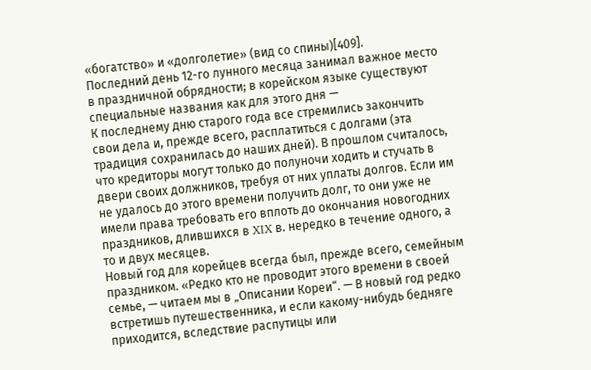«богатство» и «долголетие» (вид со спины)[409].
Последний день 12-го лунного месяца занимал важное место в праздничной обрядности; в корейском языке существуют специальные названия как для этого дня —
К последнему дню старого года все стремились закончить свои дела и, прежде всего, расплатиться с долгами (эта традиция сохранилась до наших дней). В прошлом считалось, что кредиторы могут только до полуночи ходить и стучать в двери своих должников, требуя от них уплаты долгов. Если им не удалось до этого времени получить долг, то они уже не имели права требовать его вплоть до окончания новогодних праздников, длившихся в XIX в. нередко в течение одного, а то и двух месяцев.
Новый год для корейцев всегда был, прежде всего, семейным праздником. «Редко кто не проводит этого времени в своей семье, — читаем мы в „Описании Кореи“. — В новый год редко встретишь путешественника, и если какому-нибудь бедняге приходится, вследствие распутицы или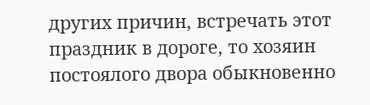других причин, встречать этот праздник в дороге, то хозяин постоялого двора обыкновенно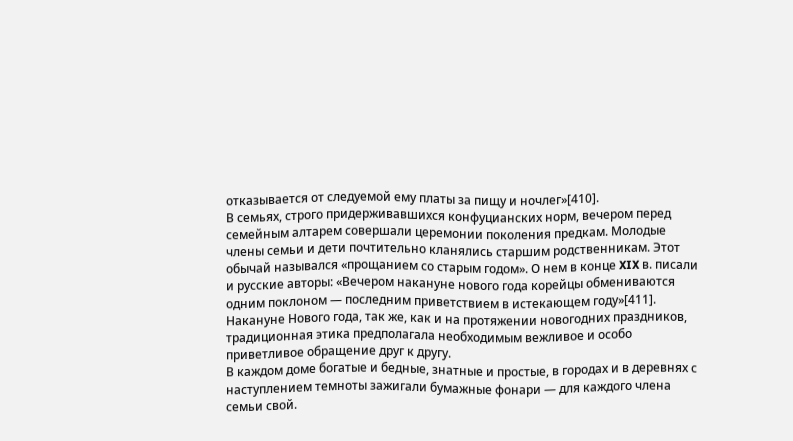отказывается от следуемой ему платы за пищу и ночлег»[410].
В семьях, строго придерживавшихся конфуцианских норм, вечером перед семейным алтарем совершали церемонии поколения предкам. Молодые члены семьи и дети почтительно кланялись старшим родственникам. Этот обычай назывался «прощанием со старым годом». О нем в конце XIX в. писали и русские авторы: «Вечером накануне нового года корейцы обмениваются одним поклоном — последним приветствием в истекающем году»[411].
Накануне Нового года, так же, как и на протяжении новогодних праздников, традиционная этика предполагала необходимым вежливое и особо приветливое обращение друг к другу.
В каждом доме богатые и бедные, знатные и простые, в городах и в деревнях с наступлением темноты зажигали бумажные фонари — для каждого члена семьи свой.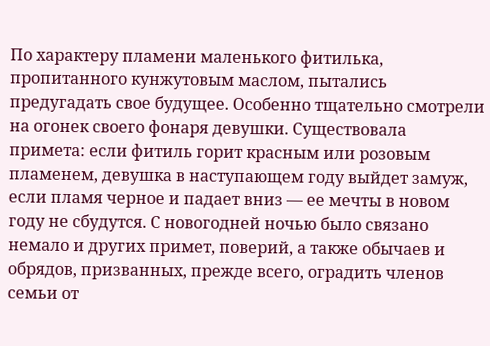По характеру пламени маленького фитилька, пропитанного кунжутовым маслом, пытались предугадать свое будущее. Особенно тщательно смотрели на огонек своего фонаря девушки. Существовала примета: если фитиль горит красным или розовым пламенем, девушка в наступающем году выйдет замуж, если пламя черное и падает вниз — ее мечты в новом году не сбудутся. С новогодней ночью было связано немало и других примет, поверий, а также обычаев и обрядов, призванных, прежде всего, оградить членов семьи от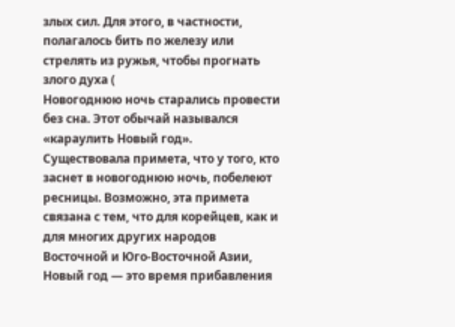злых сил. Для этого, в частности, полагалось бить по железу или стрелять из ружья, чтобы прогнать злого духа (
Новогоднюю ночь старались провести без сна. Этот обычай назывался «караулить Новый год». Существовала примета, что у того, кто заснет в новогоднюю ночь, побелеют ресницы. Возможно, эта примета связана с тем, что для корейцев, как и для многих других народов Восточной и Юго-Восточной Азии, Новый год — это время прибавления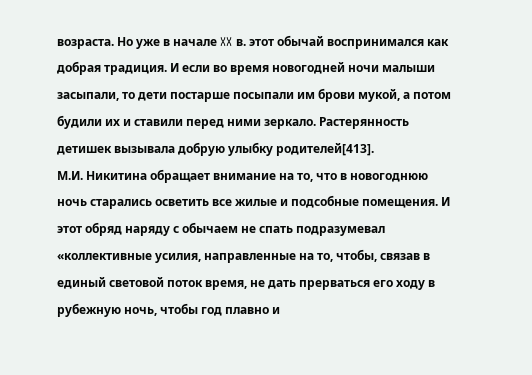возраста. Но уже в начале XX в. этот обычай воспринимался как добрая традиция. И если во время новогодней ночи малыши засыпали, то дети постарше посыпали им брови мукой, а потом будили их и ставили перед ними зеркало. Растерянность детишек вызывала добрую улыбку родителей[413].
М.И. Никитина обращает внимание на то, что в новогоднюю ночь старались осветить все жилые и подсобные помещения. И этот обряд наряду с обычаем не спать подразумевал «коллективные усилия, направленные на то, чтобы, связав в единый световой поток время, не дать прерваться его ходу в рубежную ночь, чтобы год плавно и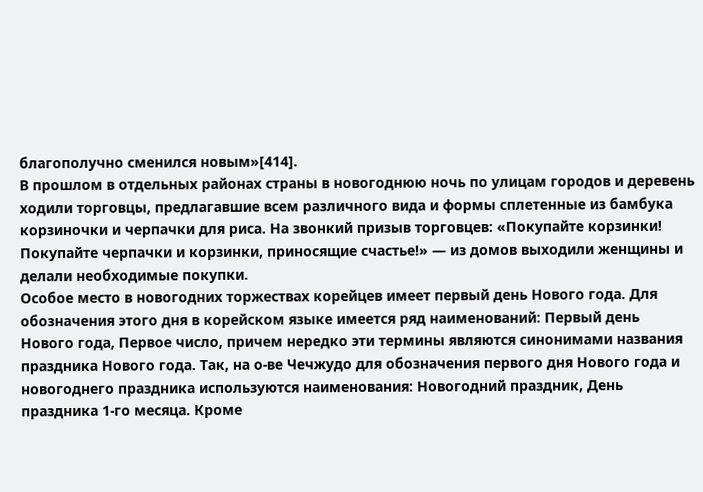благополучно сменился новым»[414].
В прошлом в отдельных районах страны в новогоднюю ночь по улицам городов и деревень ходили торговцы, предлагавшие всем различного вида и формы сплетенные из бамбука корзиночки и черпачки для риса. На звонкий призыв торговцев: «Покупайте корзинки! Покупайте черпачки и корзинки, приносящие счастье!» — из домов выходили женщины и делали необходимые покупки.
Особое место в новогодних торжествах корейцев имеет первый день Нового года. Для обозначения этого дня в корейском языке имеется ряд наименований: Первый день Нового года, Первое число, причем нередко эти термины являются синонимами названия праздника Нового года. Так, на о-ве Чечжудо для обозначения первого дня Нового года и новогоднего праздника используются наименования: Новогодний праздник, День праздника 1-го месяца. Кроме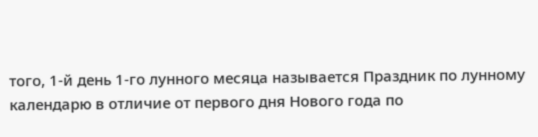того, 1-й день 1-го лунного месяца называется Праздник по лунному календарю в отличие от первого дня Нового года по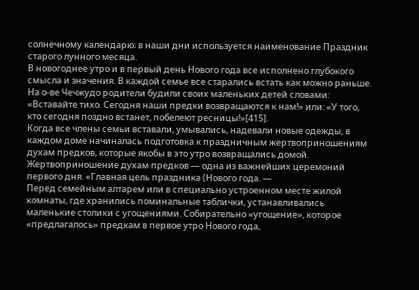солнечному календарю; в наши дни используется наименование Праздник старого лунного месяца.
В новогоднее утро и в первый день Нового года все исполнено глубокого смысла и значения. В каждой семье все старались встать как можно раньше. На о-ве Чечжудо родители будили своих маленьких детей словами: «Вставайте тихо. Сегодня наши предки возвращаются к нам!» или: «У того, кто сегодня поздно встанет, побелеют ресницы!»[415].
Когда все члены семьи вставали, умывались, надевали новые одежды, в каждом доме начиналась подготовка к праздничным жертвоприношениям духам предков, которые якобы в это утро возвращались домой. Жертвоприношение духам предков — одна из важнейших церемоний первого дня. «Главная цель праздника (Нового года. —
Перед семейным алтарем или в специально устроенном месте жилой комнаты, где хранились поминальные таблички, устанавливались маленькие столики с угощениями. Собирательно «угощение», которое «предлагалось» предкам в первое утро Нового года,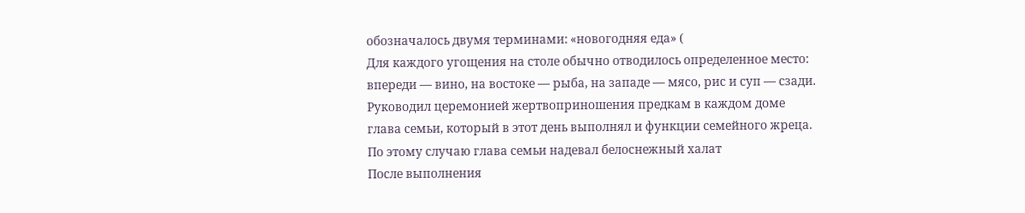обозначалось двумя терминами: «новогодняя еда» (
Для каждого угощения на столе обычно отводилось определенное место: впереди — вино, на востоке — рыба, на западе — мясо, рис и суп — сзади.
Руководил церемонией жертвоприношения предкам в каждом доме глава семьи, который в этот день выполнял и функции семейного жреца. По этому случаю глава семьи надевал белоснежный халат
После выполнения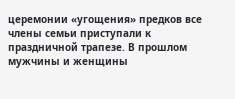церемонии «угощения» предков все члены семьи приступали к праздничной трапезе. В прошлом мужчины и женщины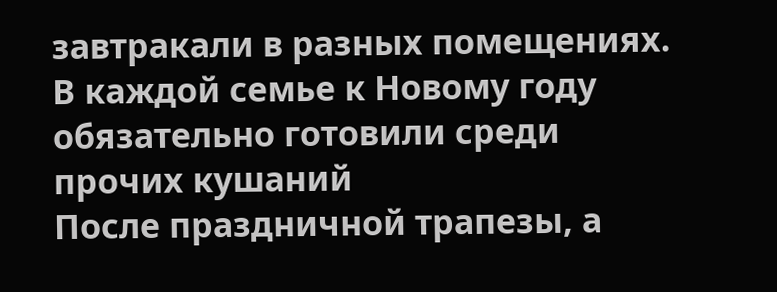завтракали в разных помещениях. В каждой семье к Новому году обязательно готовили среди прочих кушаний
После праздничной трапезы, а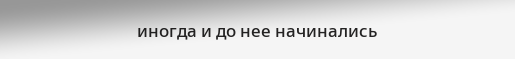иногда и до нее начинались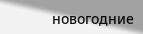новогодние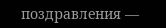поздравления —